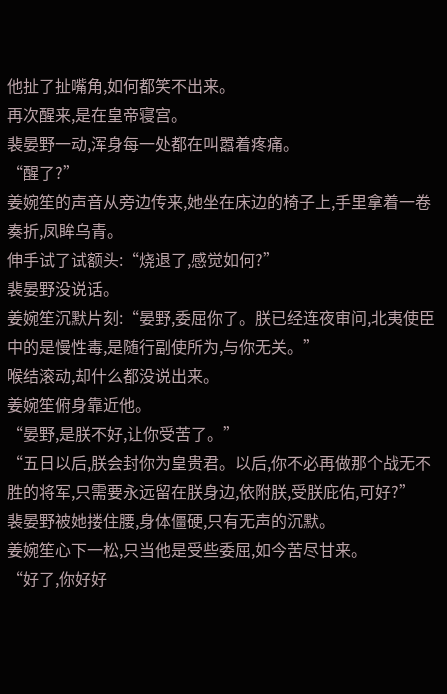他扯了扯嘴角,如何都笑不出来。
再次醒来,是在皇帝寝宫。
裴晏野一动,浑身每一处都在叫嚣着疼痛。
“醒了?”
姜婉笙的声音从旁边传来,她坐在床边的椅子上,手里拿着一卷奏折,凤眸乌青。
伸手试了试额头:“烧退了,感觉如何?”
裴晏野没说话。
姜婉笙沉默片刻:“晏野,委屈你了。朕已经连夜审问,北夷使臣中的是慢性毒,是随行副使所为,与你无关。”
喉结滚动,却什么都没说出来。
姜婉笙俯身靠近他。
“晏野,是朕不好,让你受苦了。”
“五日以后,朕会封你为皇贵君。以后,你不必再做那个战无不胜的将军,只需要永远留在朕身边,依附朕,受朕庇佑,可好?”
裴晏野被她搂住腰,身体僵硬,只有无声的沉默。
姜婉笙心下一松,只当他是受些委屈,如今苦尽甘来。
“好了,你好好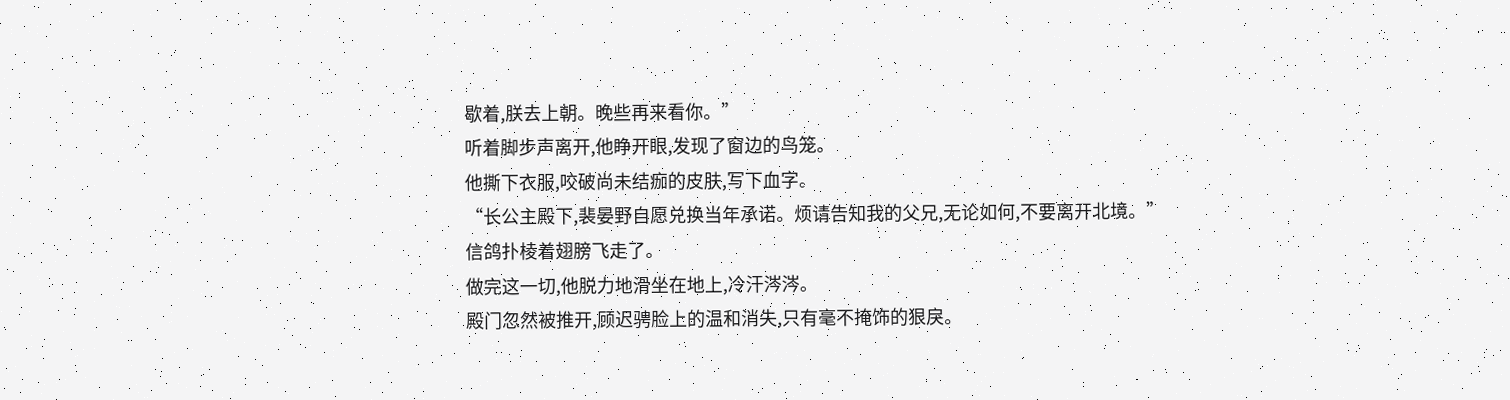歇着,朕去上朝。晚些再来看你。”
听着脚步声离开,他睁开眼,发现了窗边的鸟笼。
他撕下衣服,咬破尚未结痂的皮肤,写下血字。
“长公主殿下,裴晏野自愿兑换当年承诺。烦请告知我的父兄,无论如何,不要离开北境。”
信鸽扑棱着翅膀飞走了。
做完这一切,他脱力地滑坐在地上,冷汗涔涔。
殿门忽然被推开,顾迟骋脸上的温和消失,只有毫不掩饰的狠戾。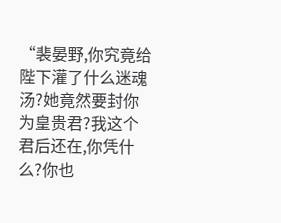“裴晏野,你究竟给陛下灌了什么迷魂汤?她竟然要封你为皇贵君?我这个君后还在,你凭什么?你也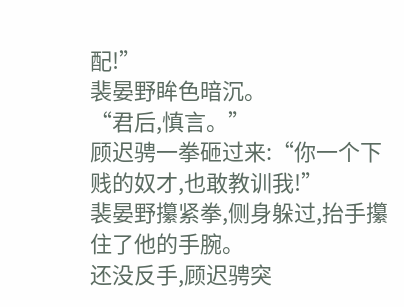配!”
裴晏野眸色暗沉。
“君后,慎言。”
顾迟骋一拳砸过来:“你一个下贱的奴才,也敢教训我!”
裴晏野攥紧拳,侧身躲过,抬手攥住了他的手腕。
还没反手,顾迟骋突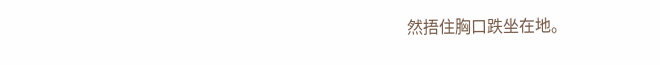然捂住胸口跌坐在地。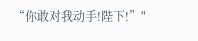“你敢对我动手!陛下!”"